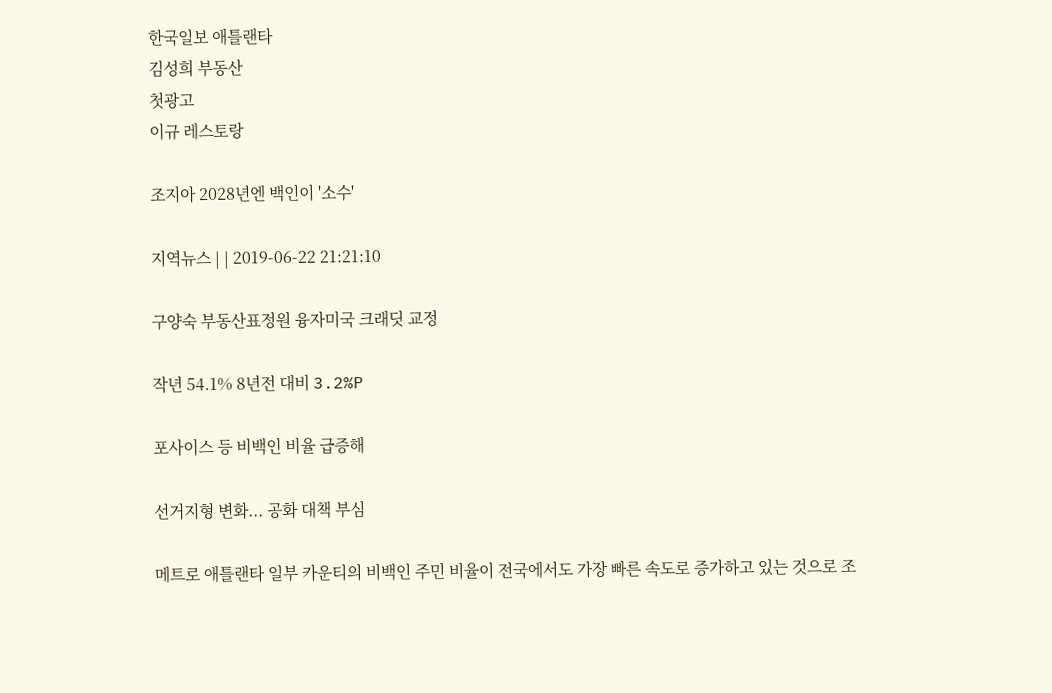한국일보 애틀랜타
김성희 부동산
첫광고
이규 레스토랑

조지아 2028년엔 백인이 '소수'

지역뉴스 | | 2019-06-22 21:21:10

구양숙 부동산표정원 융자미국 크래딧 교정

작년 54.1% 8년전 대비 3.2%P

포사이스 등 비백인 비율 급증해

선거지형 변화... 공화 대책 부심

메트로 애틀랜타 일부 카운티의 비백인 주민 비율이 전국에서도 가장 빠른 속도로 증가하고 있는 것으로 조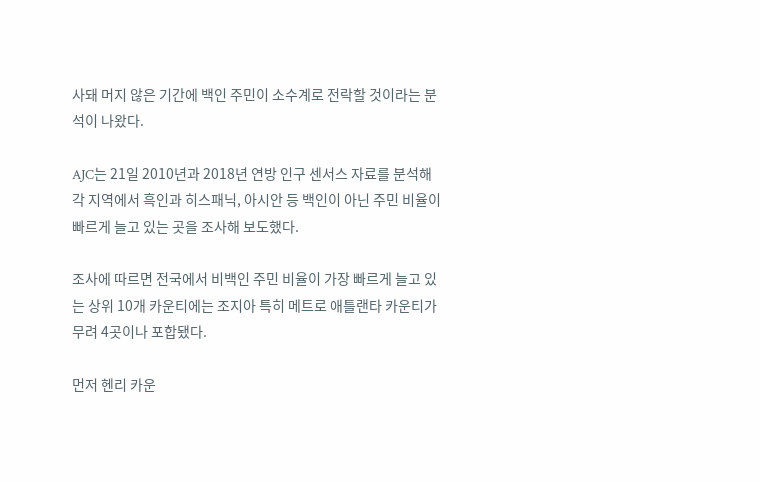사돼 머지 않은 기간에 백인 주민이 소수계로 전락할 것이라는 분석이 나왔다.

AJC는 21일 2010년과 2018년 연방 인구 센서스 자료를 분석해 각 지역에서 흑인과 히스패닉, 아시안 등 백인이 아닌 주민 비율이 빠르게 늘고 있는 곳을 조사해 보도했다.

조사에 따르면 전국에서 비백인 주민 비율이 가장 빠르게 늘고 있는 상위 10개 카운티에는 조지아 특히 메트로 애틀랜타 카운티가 무려 4곳이나 포합됐다.

먼저 헨리 카운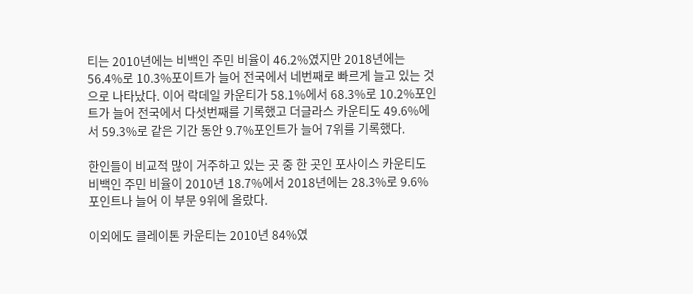티는 2010년에는 비백인 주민 비율이 46.2%였지만 2018년에는 56.4%로 10.3%포이트가 늘어 전국에서 네번째로 빠르게 늘고 있는 것으로 나타났다. 이어 락데일 카운티가 58.1%에서 68.3%로 10.2%포인트가 늘어 전국에서 다섯번째를 기록했고 더글라스 카운티도 49.6%에서 59.3%로 같은 기간 동안 9.7%포인트가 늘어 7위를 기록했다.

한인들이 비교적 많이 거주하고 있는 곳 중 한 곳인 포사이스 카운티도 비백인 주민 비율이 2010년 18.7%에서 2018년에는 28.3%로 9.6%포인트나 늘어 이 부문 9위에 올랐다.

이외에도 클레이톤 카운티는 2010년 84%였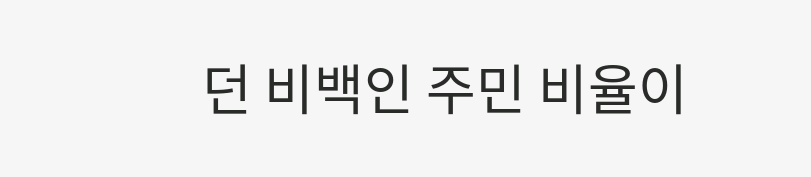던 비백인 주민 비율이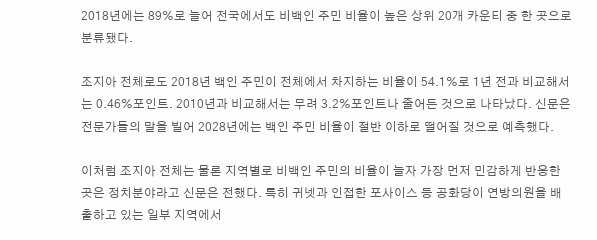2018년에는 89%로 늘어 전국에서도 비백인 주민 비율이 높은 상위 20개 카운티 중 한 곳으로 분류됐다.

조지아 전체로도 2018년 백인 주민이 전체에서 차지하는 비율이 54.1%로 1년 전과 비교해서는 0.46%포인트. 2010년과 비교해서는 무려 3.2%포인트나 줄어든 것으로 나타났다. 신문은 전문가들의 말을 빌어 2028년에는 백인 주민 비율이 절반 이하로 떨어질 것으로 예측했다.

이처럼 조지아 전체는 물론 지역별로 비백인 주민의 비율이 늘자 가장 먼저 민감하게 반응한 곳은 정치분야라고 신문은 전했다. 특히 귀넷과 인접한 포사이스 등 공화당이 연방의원을 배출하고 있는 일부 지역에서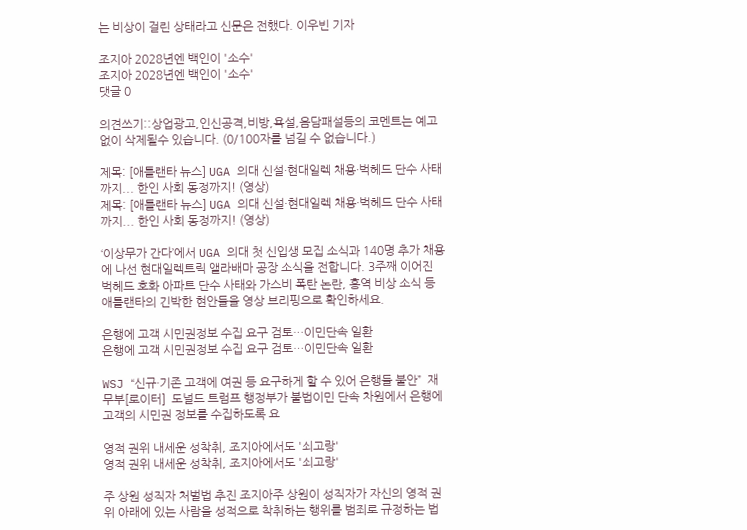는 비상이 걸린 상태라고 신문은 전했다. 이우빈 기자

조지아 2028년엔 백인이 '소수'
조지아 2028년엔 백인이 '소수'
댓글 0

의견쓰기::상업광고,인신공격,비방,욕설,음담패설등의 코멘트는 예고없이 삭제될수 있습니다. (0/100자를 넘길 수 없습니다.)

제목: [애틀랜타 뉴스] UGA 의대 신설·현대일렉 채용·벅헤드 단수 사태까지... 한인 사회 동정까지! (영상)
제목: [애틀랜타 뉴스] UGA 의대 신설·현대일렉 채용·벅헤드 단수 사태까지... 한인 사회 동정까지! (영상)

‘이상무가 간다’에서 UGA 의대 첫 신입생 모집 소식과 140명 추가 채용에 나선 현대일렉트릭 앨라배마 공장 소식을 전합니다. 3주째 이어진 벅헤드 호화 아파트 단수 사태와 가스비 폭탄 논란, 홍역 비상 소식 등 애틀랜타의 긴박한 현안들을 영상 브리핑으로 확인하세요.

은행에 고객 시민권정보 수집 요구 검토…이민단속 일환
은행에 고객 시민권정보 수집 요구 검토…이민단속 일환

WSJ “신규·기존 고객에 여권 등 요구하게 할 수 있어 은행들 불안”  재무부[로이터]  도널드 트럼프 행정부가 불법이민 단속 차원에서 은행에 고객의 시민권 정보를 수집하도록 요

영적 권위 내세운 성착취, 조지아에서도 '쇠고랑'
영적 권위 내세운 성착취, 조지아에서도 '쇠고랑'

주 상원 성직자 처벌법 추진 조지아주 상원이 성직자가 자신의 영적 권위 아래에 있는 사람을 성적으로 착취하는 행위를 범죄로 규정하는 법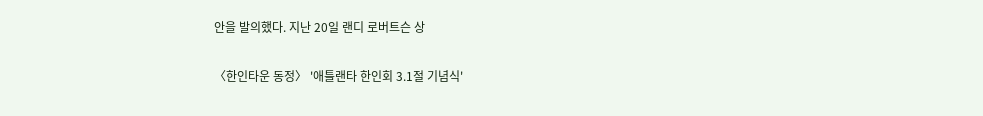안을 발의했다. 지난 20일 랜디 로버트슨 상

〈한인타운 동정〉 '애틀랜타 한인회 3.1절 기념식'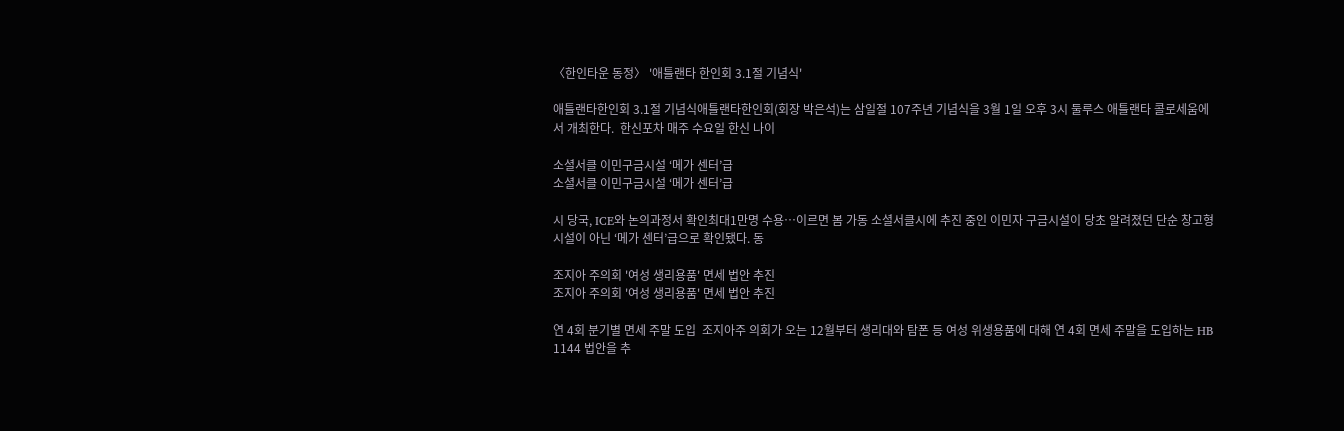〈한인타운 동정〉 '애틀랜타 한인회 3.1절 기념식'

애틀랜타한인회 3.1절 기념식애틀랜타한인회(회장 박은석)는 삼일절 107주년 기념식을 3월 1일 오후 3시 둘루스 애틀랜타 콜로세움에서 개최한다.  한신포차 매주 수요일 한신 나이

소셜서클 이민구금시설 ‘메가 센터’급
소셜서클 이민구금시설 ‘메가 센터’급

시 당국, ICE와 논의과정서 확인최대1만명 수용…이르면 봄 가동 소셜서클시에 추진 중인 이민자 구금시설이 당초 알려졌던 단순 창고형 시설이 아닌 ‘메가 센터’급으로 확인됐다. 동

조지아 주의회 '여성 생리용품' 면세 법안 추진
조지아 주의회 '여성 생리용품' 면세 법안 추진

연 4회 분기별 면세 주말 도입  조지아주 의회가 오는 12월부터 생리대와 탐폰 등 여성 위생용품에 대해 연 4회 면세 주말을 도입하는 HB 1144 법안을 추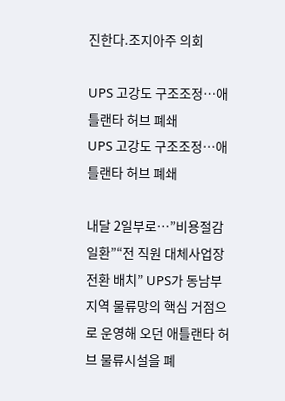진한다.조지아주 의회

UPS 고강도 구조조정…애틀랜타 허브 폐쇄
UPS 고강도 구조조정…애틀랜타 허브 폐쇄

내달 2일부로…”비용절감 일환”“전 직원 대체사업장 전환 배치” UPS가 동남부 지역 물류망의 핵심 거점으로 운영해 오던 애틀랜타 허브 물류시설을 폐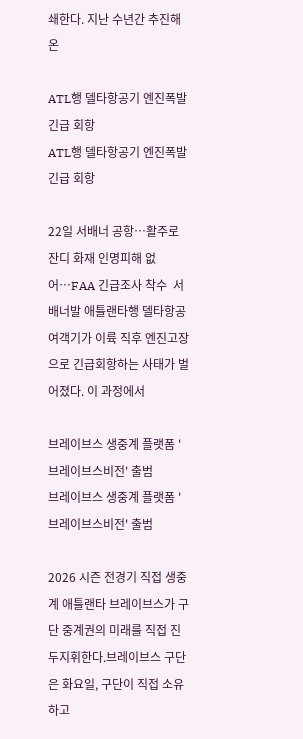쇄한다. 지난 수년간 추진해 온

ATL행 델타항공기 엔진폭발 긴급 회항
ATL행 델타항공기 엔진폭발 긴급 회항

22일 서배너 공항…활주로 잔디 화재 인명피해 없어…FAA 긴급조사 착수  서배너발 애틀랜타행 델타항공 여객기가 이륙 직후 엔진고장으로 긴급회항하는 사태가 벌어졌다. 이 과정에서

브레이브스 생중계 플랫폼 '브레이브스비전' 출범
브레이브스 생중계 플랫폼 '브레이브스비전' 출범

2026 시즌 전경기 직접 생중계 애틀랜타 브레이브스가 구단 중계권의 미래를 직접 진두지휘한다.브레이브스 구단은 화요일, 구단이 직접 소유하고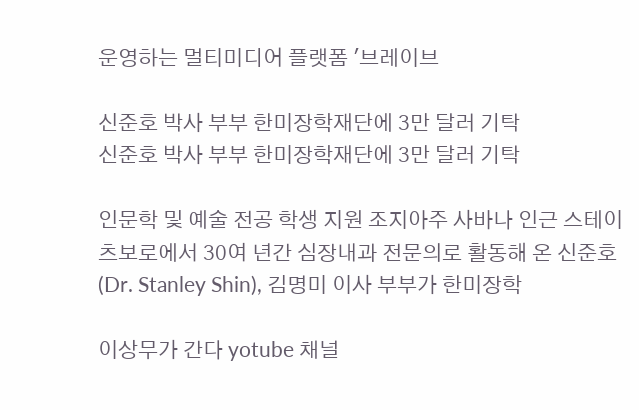운영하는 멀티미디어 플랫폼 '브레이브

신준호 박사 부부 한미장학재단에 3만 달러 기탁
신준호 박사 부부 한미장학재단에 3만 달러 기탁

인문학 및 예술 전공 학생 지원 조지아주 사바나 인근 스테이츠보로에서 30여 년간 심장내과 전문의로 활동해 온 신준호(Dr. Stanley Shin), 김명미 이사 부부가 한미장학

이상무가 간다 yotube 채널